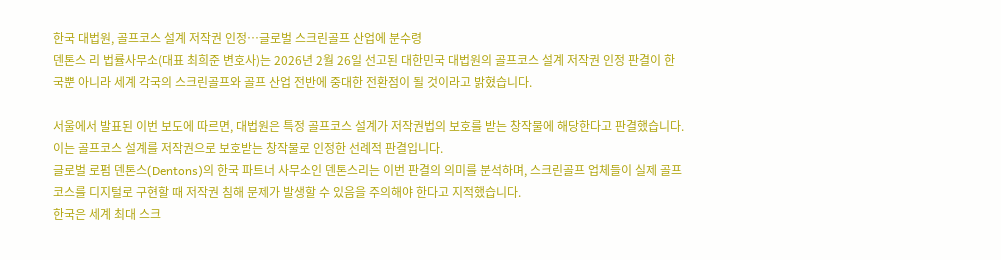한국 대법원, 골프코스 설계 저작권 인정…글로벌 스크린골프 산업에 분수령
덴톤스 리 법률사무소(대표 최희준 변호사)는 2026년 2월 26일 선고된 대한민국 대법원의 골프코스 설계 저작권 인정 판결이 한국뿐 아니라 세계 각국의 스크린골프와 골프 산업 전반에 중대한 전환점이 될 것이라고 밝혔습니다.

서울에서 발표된 이번 보도에 따르면, 대법원은 특정 골프코스 설계가 저작권법의 보호를 받는 창작물에 해당한다고 판결했습니다. 이는 골프코스 설계를 저작권으로 보호받는 창작물로 인정한 선례적 판결입니다.
글로벌 로펌 덴톤스(Dentons)의 한국 파트너 사무소인 덴톤스리는 이번 판결의 의미를 분석하며, 스크린골프 업체들이 실제 골프코스를 디지털로 구현할 때 저작권 침해 문제가 발생할 수 있음을 주의해야 한다고 지적했습니다.
한국은 세계 최대 스크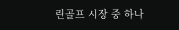린골프 시장 중 하나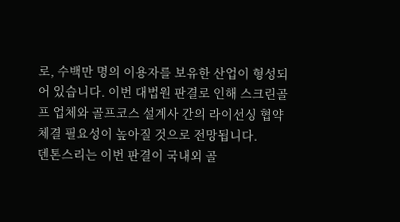로, 수백만 명의 이용자를 보유한 산업이 형성되어 있습니다. 이번 대법원 판결로 인해 스크린골프 업체와 골프코스 설계사 간의 라이선싱 협약 체결 필요성이 높아질 것으로 전망됩니다.
덴톤스리는 이번 판결이 국내외 골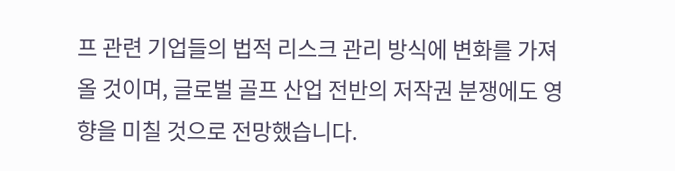프 관련 기업들의 법적 리스크 관리 방식에 변화를 가져올 것이며, 글로벌 골프 산업 전반의 저작권 분쟁에도 영향을 미칠 것으로 전망했습니다.